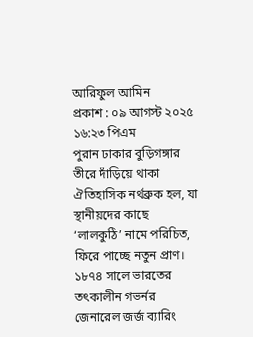আরিফুল আমিন
প্রকাশ : ০৯ আগস্ট ২০২৫ ১৬:২৩ পিএম
পুরান ঢাকার বুড়িগঙ্গার তীরে দাঁড়িয়ে থাকা ঐতিহাসিক নর্থব্রুক হল, যা স্থানীয়দের কাছে ‘লালকুঠি’ নামে পরিচিত, ফিরে পাচ্ছে নতুন প্রাণ। ১৮৭৪ সালে ভারতের তৎকালীন গভর্নর জেনারেল জর্জ ব্যারিং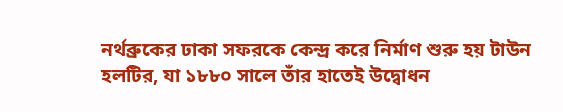নর্থব্রুকের ঢাকা সফরকে কেন্দ্র করে নির্মাণ শুরু হয় টাউন হলটির, যা ১৮৮০ সালে তাঁর হাতেই উদ্বোধন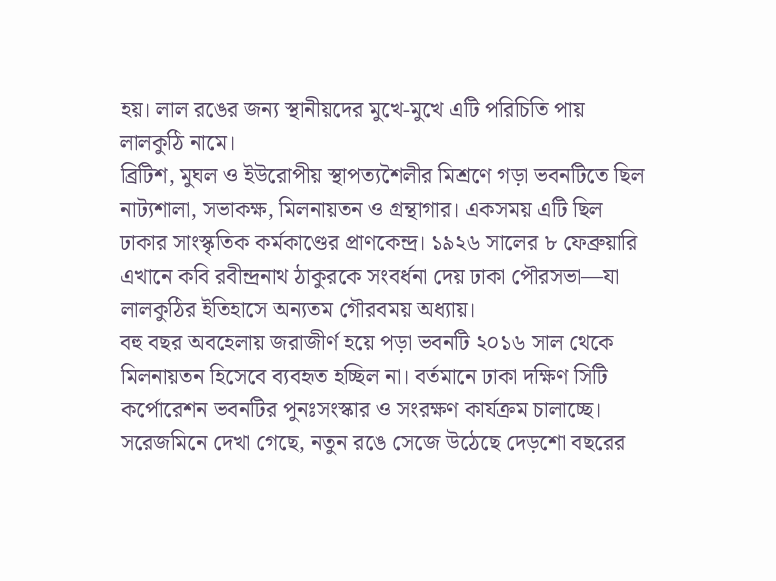হয়। লাল রঙের জন্য স্থানীয়দের মুখে-মুখে এটি পরিচিতি পায় লালকুঠি নামে।
ব্রিটিশ, মুঘল ও ইউরোপীয় স্থাপত্যশৈলীর মিশ্রণে গড়া ভবনটিতে ছিল নাট্যশালা, সভাকক্ষ, মিলনায়তন ও গ্রন্থাগার। একসময় এটি ছিল ঢাকার সাংস্কৃতিক কর্মকাণ্ডের প্রাণকেন্দ্র। ১৯২৬ সালের ৮ ফেব্রুয়ারি এখানে কবি রবীন্দ্রনাথ ঠাকুরকে সংবর্ধনা দেয় ঢাকা পৌরসভা—যা লালকুঠির ইতিহাসে অন্যতম গৌরবময় অধ্যায়।
বহু বছর অবহেলায় জরাজীর্ণ হয়ে পড়া ভবনটি ২০১৬ সাল থেকে মিলনায়তন হিসেবে ব্যবহৃত হচ্ছিল না। বর্তমানে ঢাকা দক্ষিণ সিটি কর্পোরেশন ভবনটির পুনঃসংস্কার ও সংরক্ষণ কার্যক্রম চালাচ্ছে। সরেজমিনে দেখা গেছে, নতুন রঙে সেজে উঠেছে দেড়শো বছরের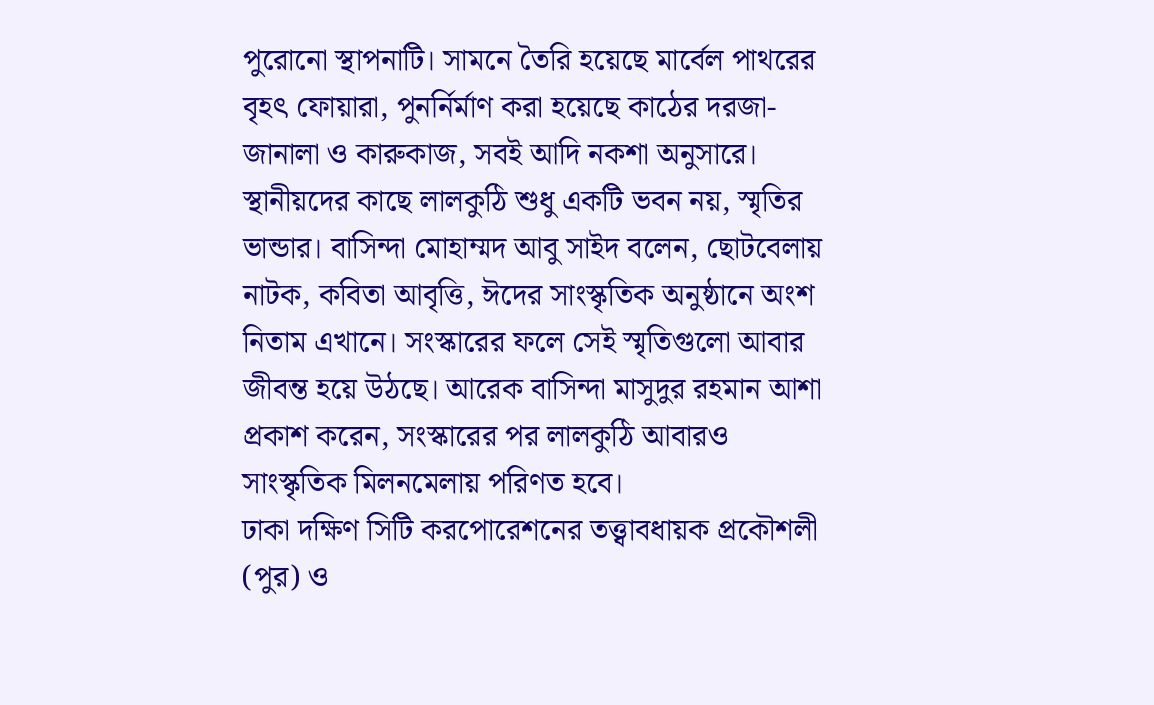পুরোনো স্থাপনাটি। সামনে তৈরি হয়েছে মার্বেল পাথরের বৃহৎ ফোয়ারা, পুনর্নির্মাণ করা হয়েছে কাঠের দরজা-জানালা ও কারুকাজ, সবই আদি নকশা অনুসারে।
স্থানীয়দের কাছে লালকুঠি শুধু একটি ভবন নয়, স্মৃতির ভান্ডার। বাসিন্দা মোহাম্মদ আবু সাইদ বলেন, ছোটবেলায় নাটক, কবিতা আবৃত্তি, ঈদের সাংস্কৃতিক অনুষ্ঠানে অংশ নিতাম এখানে। সংস্কারের ফলে সেই স্মৃতিগুলো আবার জীবন্ত হয়ে উঠছে। আরেক বাসিন্দা মাসুদুর রহমান আশা প্রকাশ করেন, সংস্কারের পর লালকুঠি আবারও সাংস্কৃতিক মিলনমেলায় পরিণত হবে।
ঢাকা দক্ষিণ সিটি করপোরেশনের তত্ত্বাবধায়ক প্রকৌশলী (পুর) ও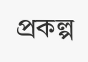প্রকল্প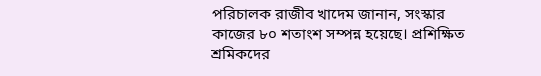পরিচালক রাজীব খাদেম জানান, সংস্কার কাজের ৮০ শতাংশ সম্পন্ন হয়েছে। প্রশিক্ষিত শ্রমিকদের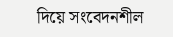দিয়ে সংবেদনশীল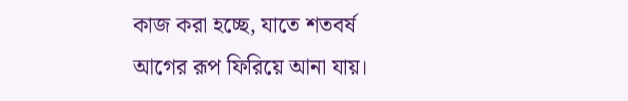কাজ করা হচ্ছে, যাতে শতবর্ষ আগের রূপ ফিরিয়ে আনা যায়।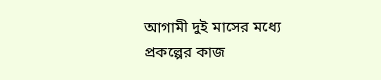আগামী দুই মাসের মধ্যে প্রকল্পের কাজ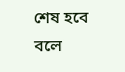শেষ হবে বলে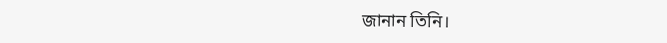জানান তিনি।